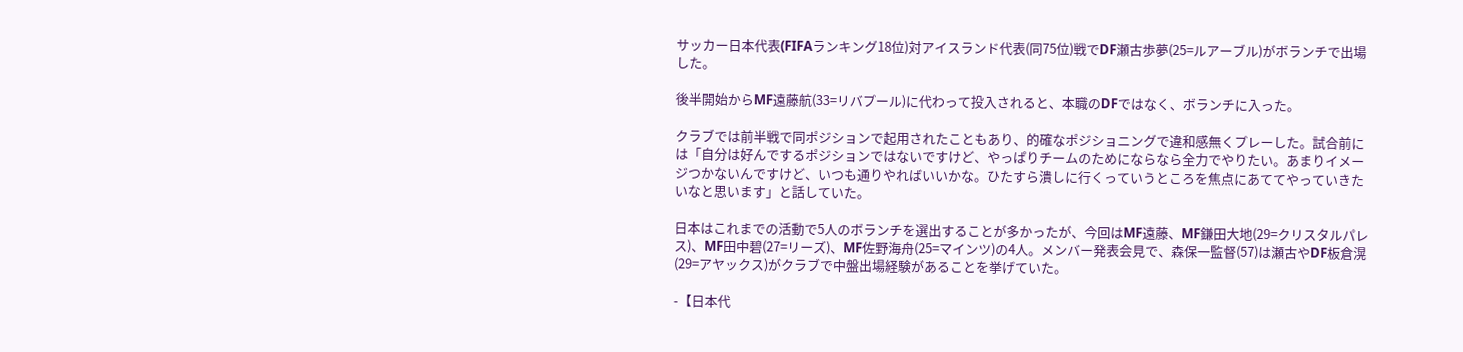サッカー日本代表(FIFAランキング18位)対アイスランド代表(同75位)戦でDF瀬古歩夢(25=ルアーブル)がボランチで出場した。

後半開始からMF遠藤航(33=リバプール)に代わって投入されると、本職のDFではなく、ボランチに入った。

クラブでは前半戦で同ポジションで起用されたこともあり、的確なポジショニングで違和感無くプレーした。試合前には「自分は好んでするポジションではないですけど、やっぱりチームのためにならなら全力でやりたい。あまりイメージつかないんですけど、いつも通りやればいいかな。ひたすら潰しに行くっていうところを焦点にあててやっていきたいなと思います」と話していた。

日本はこれまでの活動で5人のボランチを選出することが多かったが、今回はMF遠藤、MF鎌田大地(29=クリスタルパレス)、MF田中碧(27=リーズ)、MF佐野海舟(25=マインツ)の4人。メンバー発表会見で、森保一監督(57)は瀬古やDF板倉滉(29=アヤックス)がクラブで中盤出場経験があることを挙げていた。

-【日本代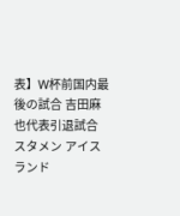表】W杯前国内最後の試合 吉田麻也代表引退試合スタメン アイスランド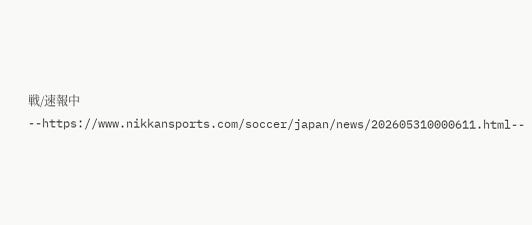戦/速報中--https://www.nikkansports.com/soccer/japan/news/202605310000611.html--